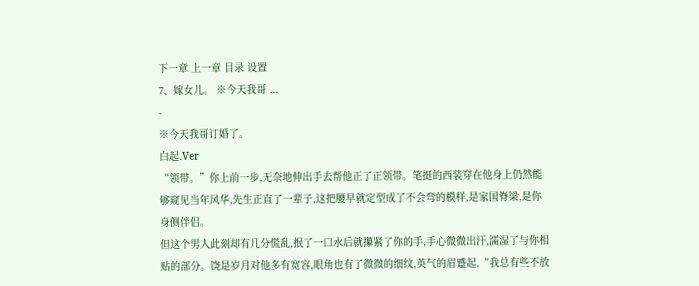下一章 上一章 目录 设置
7、嫁女儿。 ※今天我哥 ...
-
※今天我哥订婚了。
白起.Ver
“领带。”你上前一步,无奈地伸出手去帮他正了正领带。笔挺的西装穿在他身上仍然能够窥见当年风华,先生正直了一辈子,这把腰早就定型成了不会弯的模样,是家国脊梁,是你身侧伴侣。
但这个男人此刻却有几分慌乱,抿了一口水后就攥紧了你的手,手心微微出汗,濡湿了与你相贴的部分。饶是岁月对他多有宽容,眼角也有了微微的细纹,英气的眉蹙起,“我总有些不放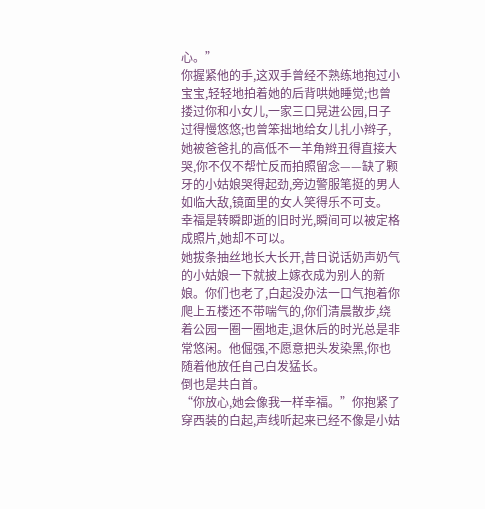心。”
你握紧他的手,这双手曾经不熟练地抱过小宝宝,轻轻地拍着她的后背哄她睡觉;也曾搂过你和小女儿,一家三口晃进公园,日子过得慢悠悠;也曾笨拙地给女儿扎小辫子,她被爸爸扎的高低不一羊角辫丑得直接大哭,你不仅不帮忙反而拍照留念——缺了颗牙的小姑娘哭得起劲,旁边警服笔挺的男人如临大敌,镜面里的女人笑得乐不可支。
幸福是转瞬即逝的旧时光,瞬间可以被定格成照片,她却不可以。
她拔条抽丝地长大长开,昔日说话奶声奶气的小姑娘一下就披上嫁衣成为别人的新娘。你们也老了,白起没办法一口气抱着你爬上五楼还不带喘气的,你们清晨散步,绕着公园一圈一圈地走,退休后的时光总是非常悠闲。他倔强,不愿意把头发染黑,你也随着他放任自己白发猛长。
倒也是共白首。
“你放心,她会像我一样幸福。”你抱紧了穿西装的白起,声线听起来已经不像是小姑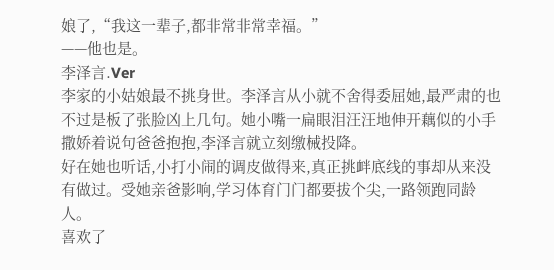娘了,“我这一辈子,都非常非常幸福。”
——他也是。
李泽言.Ver
李家的小姑娘最不挑身世。李泽言从小就不舍得委屈她,最严肃的也不过是板了张脸凶上几句。她小嘴一扁眼泪汪汪地伸开藕似的小手撒娇着说句爸爸抱抱,李泽言就立刻缴械投降。
好在她也听话,小打小闹的调皮做得来,真正挑衅底线的事却从来没有做过。受她亲爸影响,学习体育门门都要拔个尖,一路领跑同龄人。
喜欢了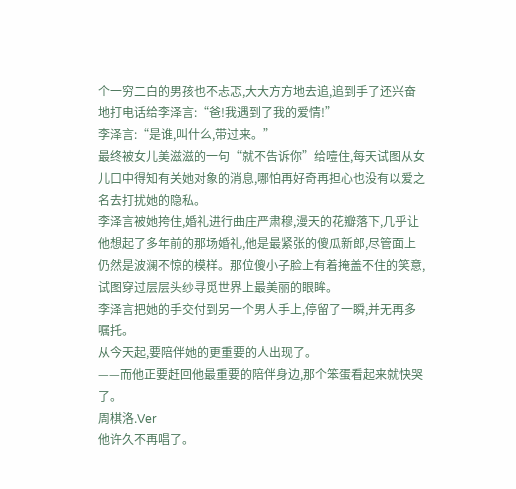个一穷二白的男孩也不忐忑,大大方方地去追,追到手了还兴奋地打电话给李泽言:“爸!我遇到了我的爱情!”
李泽言:“是谁,叫什么,带过来。”
最终被女儿美滋滋的一句“就不告诉你”给噎住,每天试图从女儿口中得知有关她对象的消息,哪怕再好奇再担心也没有以爱之名去打扰她的隐私。
李泽言被她挎住,婚礼进行曲庄严肃穆,漫天的花瓣落下,几乎让他想起了多年前的那场婚礼,他是最紧张的傻瓜新郎,尽管面上仍然是波澜不惊的模样。那位傻小子脸上有着掩盖不住的笑意,试图穿过层层头纱寻觅世界上最美丽的眼眸。
李泽言把她的手交付到另一个男人手上,停留了一瞬,并无再多嘱托。
从今天起,要陪伴她的更重要的人出现了。
——而他正要赶回他最重要的陪伴身边,那个笨蛋看起来就快哭了。
周棋洛.Ver
他许久不再唱了。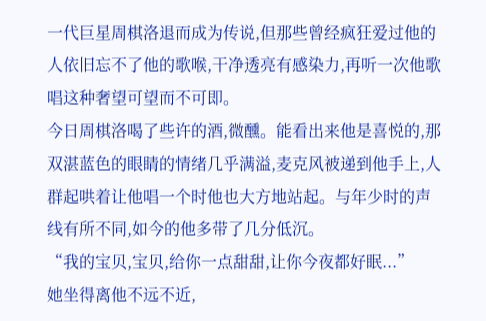一代巨星周棋洛退而成为传说,但那些曾经疯狂爱过他的人依旧忘不了他的歌喉,干净透亮有感染力,再听一次他歌唱这种奢望可望而不可即。
今日周棋洛喝了些许的酒,微醺。能看出来他是喜悦的,那双湛蓝色的眼睛的情绪几乎满溢,麦克风被递到他手上,人群起哄着让他唱一个时他也大方地站起。与年少时的声线有所不同,如今的他多带了几分低沉。
“我的宝贝,宝贝,给你一点甜甜,让你今夜都好眠...”
她坐得离他不远不近,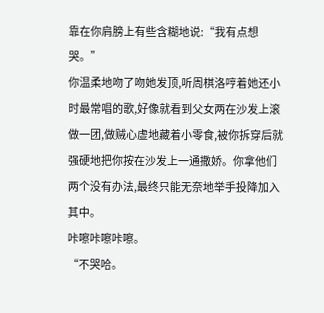靠在你肩膀上有些含糊地说:“我有点想哭。”
你温柔地吻了吻她发顶,听周棋洛哼着她还小时最常唱的歌,好像就看到父女两在沙发上滚做一团,做贼心虚地藏着小零食,被你拆穿后就强硬地把你按在沙发上一通撒娇。你拿他们两个没有办法,最终只能无奈地举手投降加入其中。
咔嚓咔嚓咔嚓。
“不哭哈。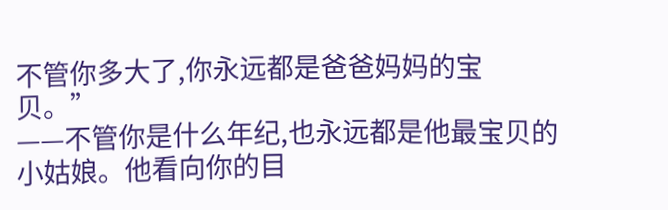不管你多大了,你永远都是爸爸妈妈的宝贝。”
——不管你是什么年纪,也永远都是他最宝贝的小姑娘。他看向你的目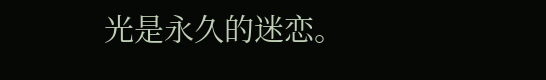光是永久的迷恋。